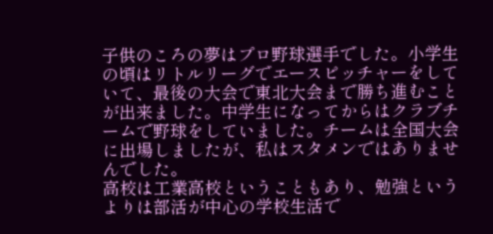子供のころの夢はプロ野球選手でした。小学生の頃はリトルリーグでエースピッチャーをしていて、最後の大会で東北大会まで勝ち進むことが出来ました。中学生になってからはクラブチームで野球をしていました。チームは全国大会に出場しましたが、私はスタメンではありませんでした。
高校は工業高校ということもあり、勉強というよりは部活が中心の学校生活で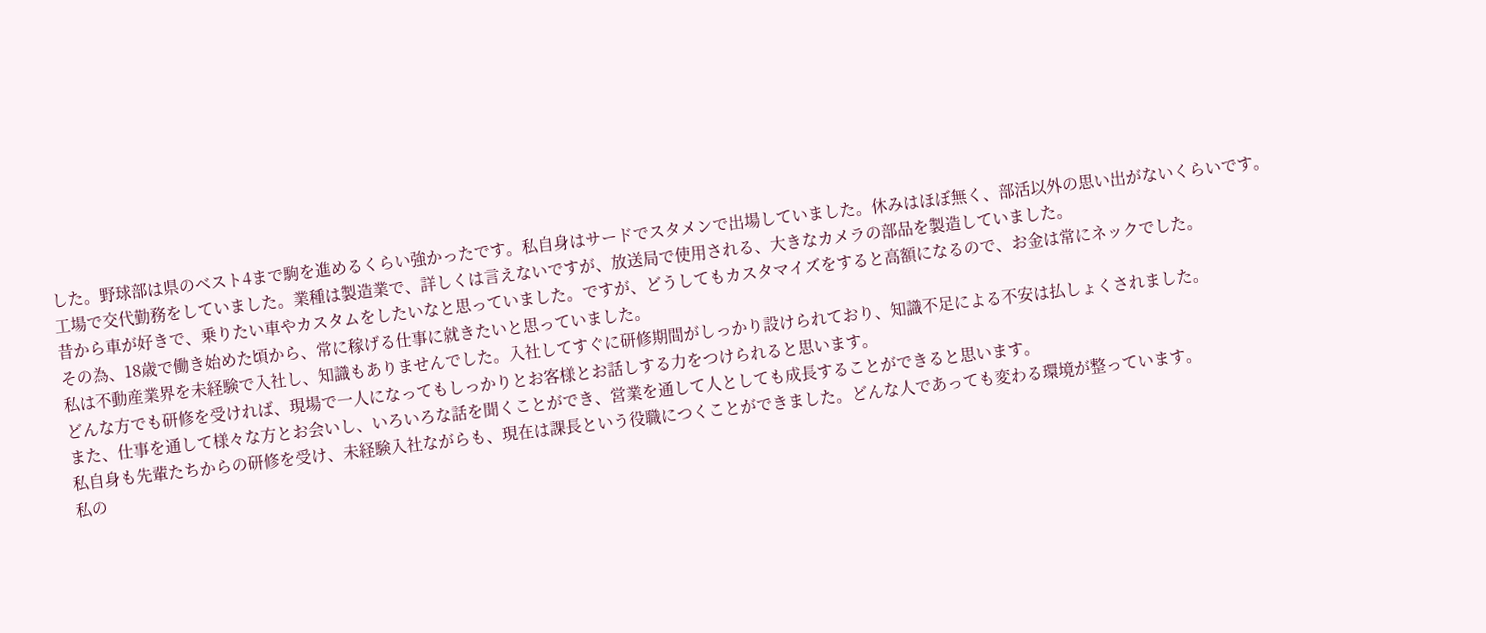した。野球部は県のベスト4まで駒を進めるくらい強かったです。私自身はサードでスタメンで出場していました。休みはほぼ無く、部活以外の思い出がないくらいです。
工場で交代勤務をしていました。業種は製造業で、詳しくは言えないですが、放送局で使用される、大きなカメラの部品を製造していました。
昔から車が好きで、乗りたい車やカスタムをしたいなと思っていました。ですが、どうしてもカスタマイズをすると高額になるので、お金は常にネックでした。
その為、18歳で働き始めた頃から、常に稼げる仕事に就きたいと思っていました。
私は不動産業界を未経験で入社し、知識もありませんでした。入社してすぐに研修期間がしっかり設けられており、知識不足による不安は払しょくされました。
どんな方でも研修を受ければ、現場で一人になってもしっかりとお客様とお話しする力をつけられると思います。
また、仕事を通して様々な方とお会いし、いろいろな話を聞くことができ、営業を通して人としても成長することができると思います。
私自身も先輩たちからの研修を受け、未経験入社ながらも、現在は課長という役職につくことができました。どんな人であっても変わる環境が整っています。
私の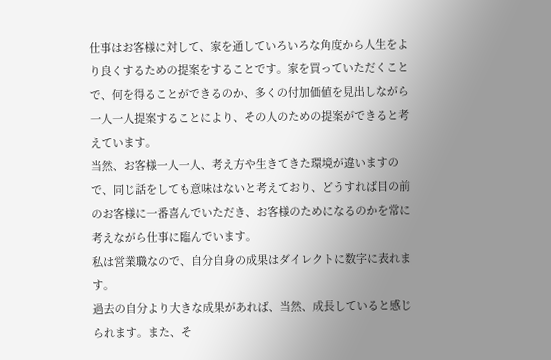仕事はお客様に対して、家を通していろいろな角度から人生をより良くするための提案をすることです。家を買っていただくことで、何を得ることができるのか、多くの付加価値を見出しながら一人一人提案することにより、その人のための提案ができると考えています。
当然、お客様一人一人、考え方や生きてきた環境が違いますので、同じ話をしても意味はないと考えており、どうすれば目の前のお客様に一番喜んでいただき、お客様のためになるのかを常に考えながら仕事に臨んでいます。
私は営業職なので、自分自身の成果はダイレクトに数字に表れます。
過去の自分より大きな成果があれば、当然、成長していると感じられます。また、そ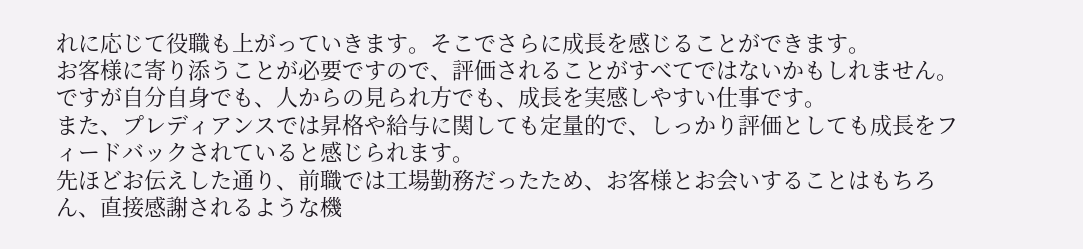れに応じて役職も上がっていきます。そこでさらに成長を感じることができます。
お客様に寄り添うことが必要ですので、評価されることがすべてではないかもしれません。ですが自分自身でも、人からの見られ方でも、成長を実感しやすい仕事です。
また、プレディアンスでは昇格や給与に関しても定量的で、しっかり評価としても成長をフィードバックされていると感じられます。
先ほどお伝えした通り、前職では工場勤務だったため、お客様とお会いすることはもちろん、直接感謝されるような機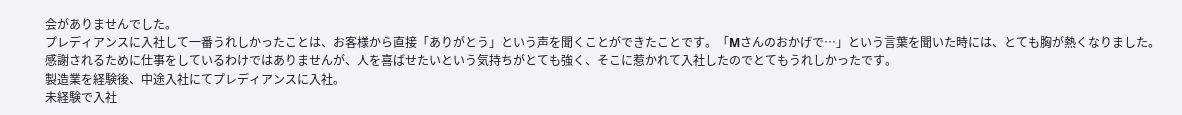会がありませんでした。
プレディアンスに入社して一番うれしかったことは、お客様から直接「ありがとう」という声を聞くことができたことです。「Mさんのおかげで…」という言葉を聞いた時には、とても胸が熱くなりました。
感謝されるために仕事をしているわけではありませんが、人を喜ばせたいという気持ちがとても強く、そこに惹かれて入社したのでとてもうれしかったです。
製造業を経験後、中途入社にてプレディアンスに入社。
未経験で入社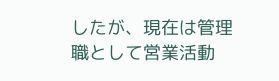したが、現在は管理職として営業活動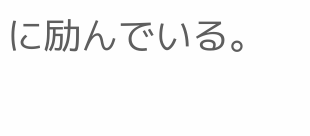に励んでいる。